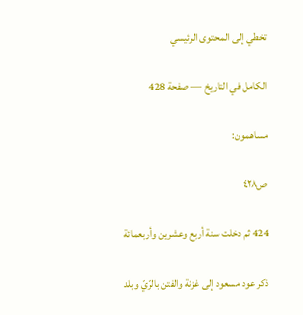تخطي إلى المحتوى الرئيسي

الكامل في التاريخ — صفحة 428

مساهمون:

ص٤٢٨

424 ثم دخلت سنة أربع وعشرين وأربعمائة

ذكر عود مسعود إلى غزنة والفتن بالرّيّ وبلد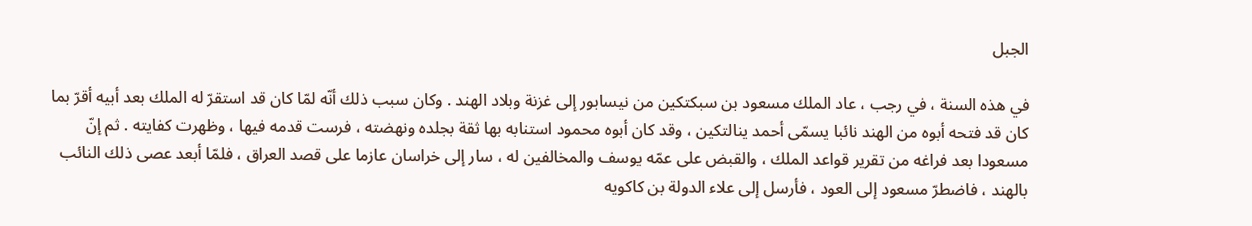الجبل

في هذه السنة ، في رجب ، عاد الملك مسعود بن سبكتكين من نيسابور إلى غزنة وبلاد الهند . وكان سبب ذلك أنّه لمّا كان قد استقرّ له الملك بعد أبيه أقرّ بما كان قد فتحه أبوه من الهند نائبا يسمّى أحمد ينالتكين ، وقد كان أبوه محمود استنابه بها ثقة بجلده ونهضته ، فرست قدمه فيها ، وظهرت كفايته . ثم إنّ مسعودا بعد فراغه من تقرير قواعد الملك ، والقبض على عمّه يوسف والمخالفين له ، سار إلى خراسان عازما على قصد العراق ، فلمّا أبعد عصى ذلك النائب بالهند ، فاضطرّ مسعود إلى العود ، فأرسل إلى علاء الدولة بن كاكويه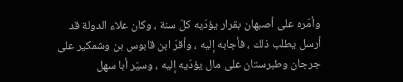وأمّره على أصبهان بقرار يؤدّيه كلّ سنة ، وكان علاء الدولة قد أرسل يطلب ذلك ، فأجابه إليه ، وأقرّ ابن قابوس بن وشمكير على جرجان وطبرستان على مال يؤدّيه إليه ، وسيّر أبا سهل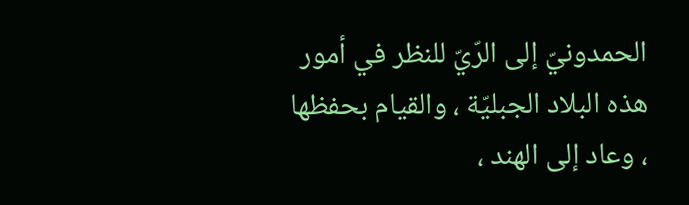الحمدونيّ إلى الرّيّ للنظر في أمور هذه البلاد الجبليّة ، والقيام بحفظها ، وعاد إلى الهند ،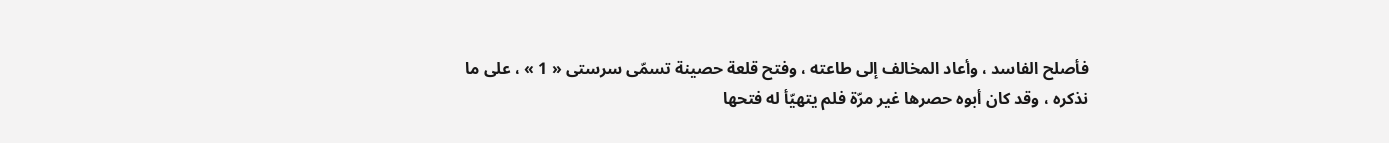فأصلح الفاسد ، وأعاد المخالف إلى طاعته ، وفتح قلعة حصينة تسمّى سرستى « 1 » ، على ما نذكره ، وقد كان أبوه حصرها غير مرّة فلم يتهيّأ له فتحها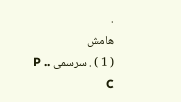.
هامش
( 1 ) . سرسمى .P . C